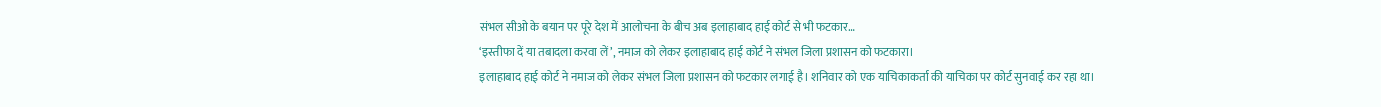संभल सीओ के बयान पर पूरे देश में आलोचना के बीच अब इलाहाबाद हाई कोर्ट से भी फटकार…
‘इस्तीफा दें या तबादला करवा लें’, नमाज को लेकर इलाहाबाद हाई कोर्ट ने संभल जिला प्रशासन को फटकारा।
इलाहाबाद हाई कोर्ट ने नमाज को लेकर संभल जिला प्रशासन को फटकार लगाई है। शनिवार को एक याचिकाकर्ता की याचिका पर कोर्ट सुनवाई कर रहा था।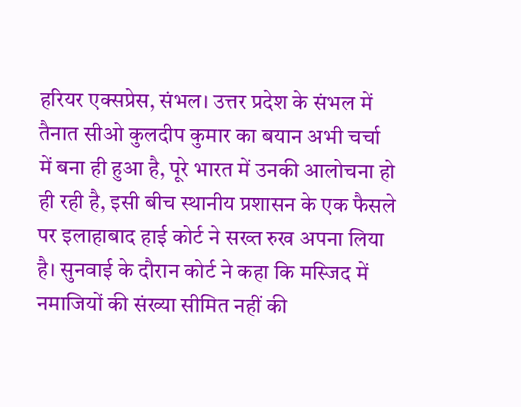हरियर एक्सप्रेस, संभल। उत्तर प्रदेश के संभल में तैनात सीओ कुलदीप कुमार का बयान अभी चर्चा में बना ही हुआ है, पूरे भारत में उनकी आलोचना हो ही रही है, इसी बीच स्थानीय प्रशासन के एक फैसले पर इलाहाबाद हाई कोर्ट ने सख्त रुख अपना लिया है। सुनवाई के दौरान कोर्ट ने कहा कि मस्जिद में नमाजियों की संख्या सीमित नहीं की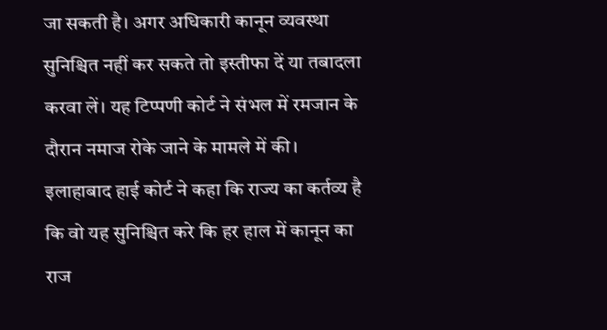जा सकती है। अगर अधिकारी कानून व्यवस्था सुनिश्चित नहीं कर सकते तो इस्तीफा दें या तबादला करवा लें। यह टिप्पणी कोर्ट ने संभल में रमजान के दौरान नमाज रोके जाने के मामले में की।
इलाहाबाद हाई कोर्ट ने कहा कि राज्य का कर्तव्य है कि वो यह सुनिश्चित करे कि हर हाल में कानून का राज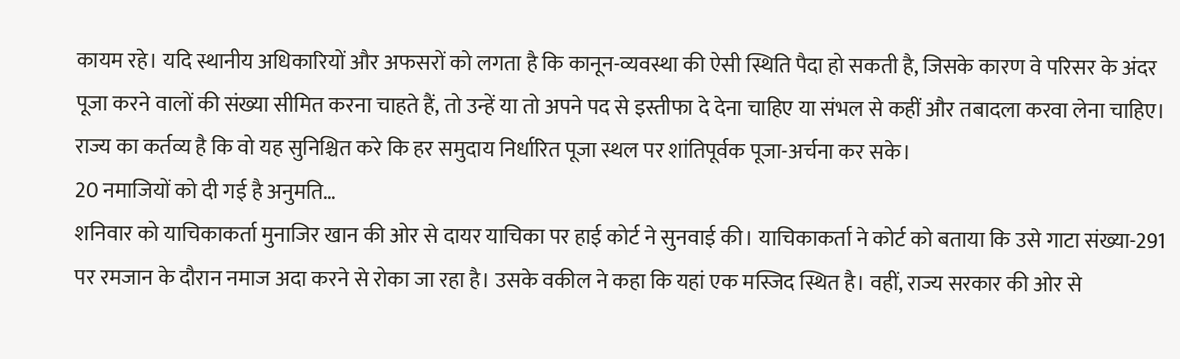कायम रहे। यदि स्थानीय अधिकारियों और अफसरों को लगता है कि कानून-व्यवस्था की ऐसी स्थिति पैदा हो सकती है, जिसके कारण वे परिसर के अंदर पूजा करने वालों की संख्या सीमित करना चाहते हैं, तो उन्हें या तो अपने पद से इस्तीफा दे देना चाहिए या संभल से कहीं और तबादला करवा लेना चाहिए। राज्य का कर्तव्य है कि वो यह सुनिश्चित करे कि हर समुदाय निर्धारित पूजा स्थल पर शांतिपूर्वक पूजा-अर्चना कर सके।
20 नमाजियों को दी गई है अनुमति…
शनिवार को याचिकाकर्ता मुनाजिर खान की ओर से दायर याचिका पर हाई कोर्ट ने सुनवाई की। याचिकाकर्ता ने कोर्ट को बताया कि उसे गाटा संख्या-291 पर रमजान के दौरान नमाज अदा करने से रोका जा रहा है। उसके वकील ने कहा कि यहां एक मस्जिद स्थित है। वहीं, राज्य सरकार की ओर से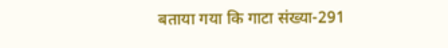बताया गया कि गाटा संख्या-291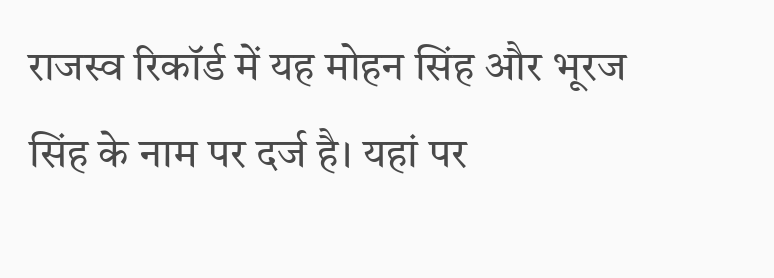राजस्व रिकॉर्ड में यह मोहन सिंह और भूरज सिंह के नाम पर दर्ज है। यहां पर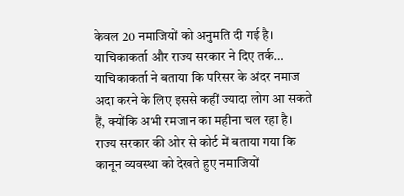केवल 20 नमाजियों को अनुमति दी गई है।
याचिकाकर्ता और राज्य सरकार ने दिए तर्क…
याचिकाकर्ता ने बताया कि परिसर के अंदर नमाज अदा करने के लिए इससे कहीं ज्यादा लोग आ सकते हैं, क्योंकि अभी रमजान का महीना चल रहा है। राज्य सरकार की ओर से कोर्ट में बताया गया कि कानून व्यवस्था को देखते हुए नमाजियों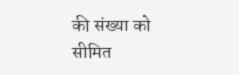की संख्या को सीमित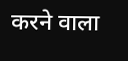करने वाला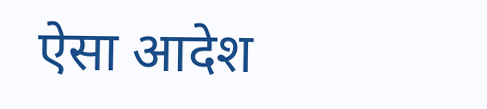ऐसा आदेश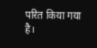परित किया गया है।